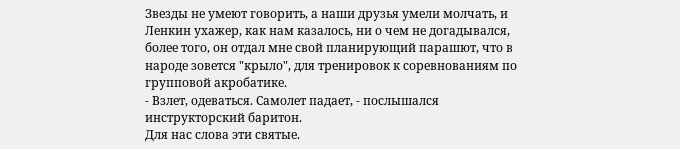Звезды не умеют говорить, а наши друзья умели молчать, и Ленкин ухажер, как нам казалось, ни о чем не догадывался, более того, он отдал мне свой планирующий парашют, что в народе зовется "крыло", для тренировок к соревнованиям по групповой акробатике.
- Взлет, одеваться. Самолет падает, - послышался инструкторский баритон.
Для нас слова эти святые.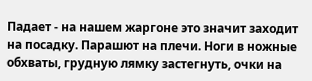Падает - на нашем жаргоне это значит заходит на посадку. Парашют на плечи. Ноги в ножные обхваты, грудную лямку застегнуть, очки на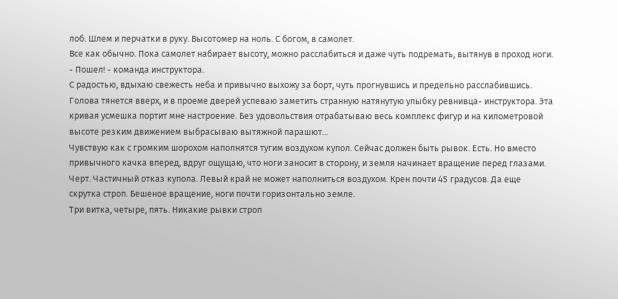лоб. Шлем и перчатки в руку. Высотомер на ноль. С богом, в самолет.
Все как обычно. Пока самолет набирает высоту, можно расслабиться и даже чуть подремать, вытянув в проход ноги.
- Пошел! - команда инструктора.
С радостью, вдыхаю свежесть неба и привычно выхожу за борт, чуть прогнувшись и предельно расслабившись.
Голова тянется вверх, и в проеме дверей успеваю заметить странную натянутую улыбку ревнивца- инструктора. Эта кривая усмешка портит мне настроение. Без удовольствия отрабатываю весь комплекс фигур и на километровой высоте резким движением выбрасываю вытяжной парашют...
Чувствую как с громким шорохом наполнятся тугим воздухом купол. Сейчас должен быть рывок. Есть. Но вместо привычного качка вперед, вдруг ощущаю, что ноги заносит в сторону, и земля начинает вращение перед глазами. Черт. Частичный отказ купола. Левый край не может наполниться воздухом. Крен почти 45 градусов. Да еще скрутка строп. Бешеное вращение, ноги почти горизонтально земле.
Три витка, четыре, пять. Никакие рывки строп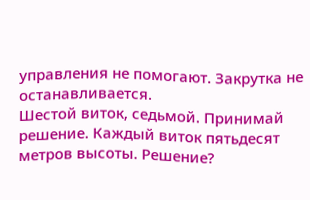управления не помогают. Закрутка не останавливается.
Шестой виток, седьмой. Принимай решение. Каждый виток пятьдесят метров высоты. Решение?